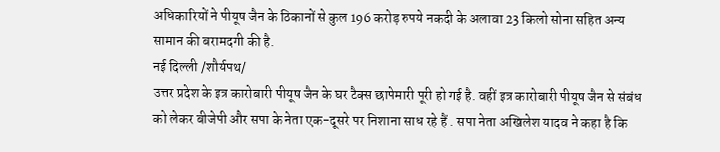अधिकारियों ने पीयूष जैन के ठिकानों से कुल 196 करोड़ रुपये नकदी के अलावा 23 किलो सोना सहित अन्य सामान की बरामदगी की है.
नई दिल्ली /शौर्यपथ/
उत्तर प्रदेश के इत्र कारोबारी पीयूष जैन के घर टैक्स छापेमारी पूरी हो गई है. वहीं इत्र कारोबारी पीयूष जैन से संबंध को लेकर बीजेपी और सपा के नेता एक-दूसरे पर निशाना साध रहे हैं . सपा नेता अखिलेश यादव ने कहा है कि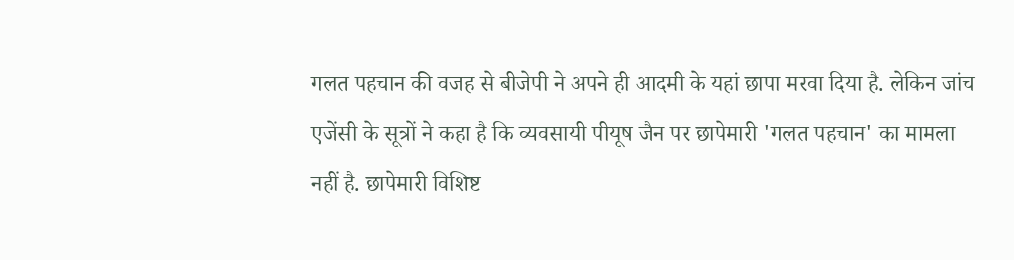गलत पहचान की वजह से बीजेपी ने अपने ही आदमी के यहां छापा मरवा दिया है. लेकिन जांच एजेंसी के सूत्रों ने कहा है कि व्यवसायी पीयूष जैन पर छापेमारी 'गलत पहचान' का मामला नहीं है. छापेमारी विशिष्ट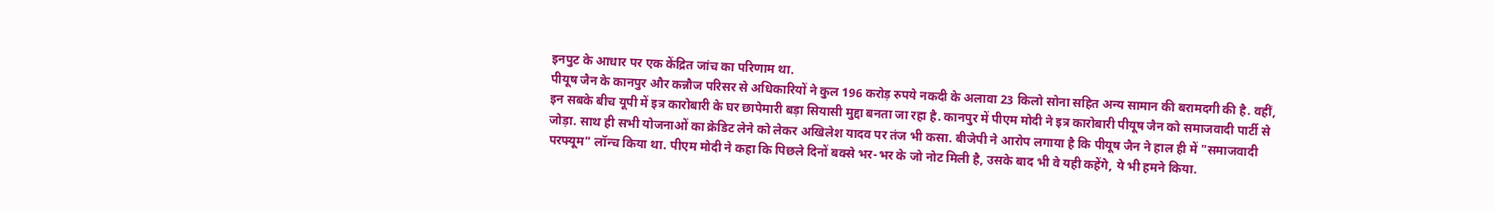इनपुट के आधार पर एक केंद्रित जांच का परिणाम था.
पीयूष जैन के कानपुर और कन्नौज परिसर से अधिकारियों ने कुल 196 करोड़ रुपये नकदी के अलावा 23 किलो सोना सहित अन्य सामान की बरामदगी की है. वहीं, इन सबके बीच यूपी में इत्र कारोबारी के घर छापेमारी बड़ा सियासी मुद्दा बनता जा रहा है. कानपुर में पीएम मोदी ने इत्र कारोबारी पीयूष जैन को समाजवादी पार्टी से जोड़ा. साथ ही सभी योजनाओं का क्रेडिट लेने को लेकर अखिलेश यादव पर तंज भी कसा. बीजेपी ने आरोप लगाया है कि पीयूष जैन ने हाल ही में "समाजवादी परफ्यूम" लॉन्च किया था. पीएम मोदी ने कहा कि पिछले दिनों बक्से भर-भर के जो नोट मिली है, उसके बाद भी वे यही कहेंगे, ये भी हमने किया.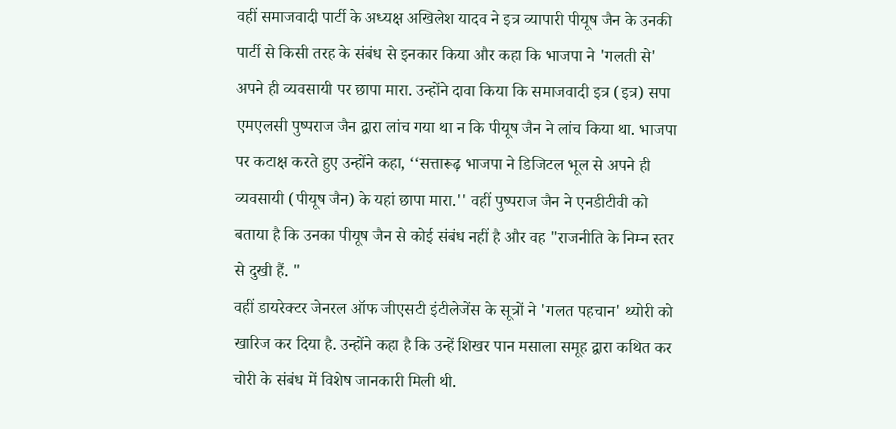वहीं समाजवादी पार्टी के अध्यक्ष अखिलेश यादव ने इत्र व्यापारी पीयूष जैन के उनकी पार्टी से किसी तरह के संबंध से इनकार किया और कहा कि भाजपा ने 'गलती से' अपने ही व्यवसायी पर छापा मारा. उन्होंने दावा किया कि समाजवादी इत्र (इत्र) सपा एमएलसी पुष्पराज जैन द्वारा लांच गया था न कि पीयूष जैन ने लांच किया था. भाजपा पर कटाक्ष करते हुए उन्होंने कहा, ‘‘सत्तारूढ़ भाजपा ने डिजिटल भूल से अपने ही व्यवसायी (पीयूष जैन) के यहां छापा मारा.'' वहीं पुष्पराज जैन ने एनडीटीवी को बताया है कि उनका पीयूष जैन से कोई संबंध नहीं है और वह "राजनीति के निम्न स्तर से दुखी हैं. "
वहीं डायरेक्टर जेनरल ऑफ जीएसटी इंटीलेजेंस के सूत्रों ने 'गलत पहचान' थ्योरी को खारिज कर दिया है. उन्होंने कहा है कि उन्हें शिखर पान मसाला समूह द्वारा कथित कर चोरी के संबंध में विशेष जानकारी मिली थी.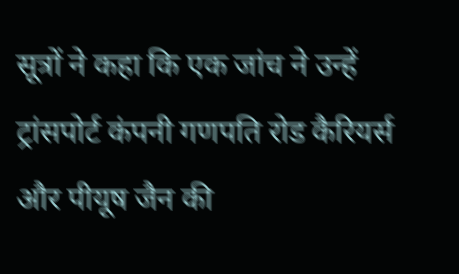सूत्रों ने कहा कि एक जांच ने उन्हें ट्रांसपोर्ट कंपनी गणपति रोड कैरियर्स और पीयूष जैन की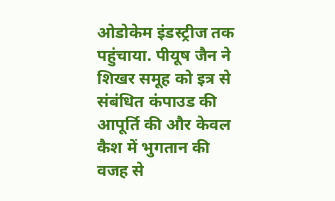ओडोकेम इंडस्ट्रीज तक पहुंचाया. पीयूष जैन ने शिखर समूह को इत्र से संबंधित कंपाउड की आपूर्ति की और केवल कैश में भुगतान की वजह से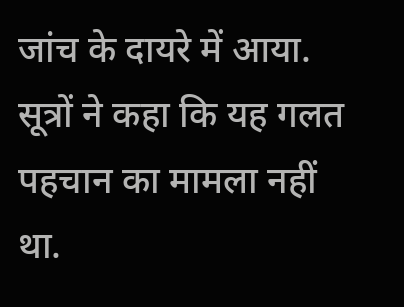जांच के दायरे में आया. सूत्रों ने कहा कि यह गलत पहचान का मामला नहीं था.